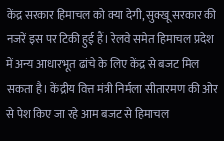केंद्र सरकार हिमाचल को क्या देगी, सुक्खू सरकार की नजरें इस पर टिकी हुई हैं। रेलवे समेत हिमाचल प्रदेश में अन्य आधारभूत ढांचे के लिए केंद्र से बजट मिल सकता है। केंद्रीय वित्त मंत्री निर्मला सीतारमण की ओर से पेश किए जा रहे आम बजट से हिमाचल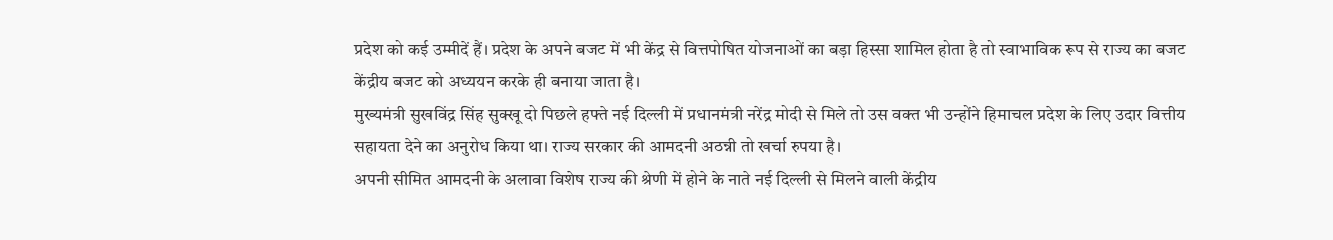प्रदेश को कई उम्मीदें हैं। प्रदेश के अपने बजट में भी केंद्र से वित्तपोषित योजनाओं का बड़ा हिस्सा शामिल होता है तो स्वाभाविक रूप से राज्य का बजट केंद्रीय बजट को अध्ययन करके ही बनाया जाता है।
मुख्यमंत्री सुखविंद्र सिंह सुक्खू दो पिछले हफ्ते नई दिल्ली में प्रधानमंत्री नरेंद्र मोदी से मिले तो उस वक्त भी उन्होंने हिमाचल प्रदेश के लिए उदार वित्तीय सहायता देने का अनुरोध किया था। राज्य सरकार की आमदनी अठन्नी तो खर्चा रुपया है।
अपनी सीमित आमदनी के अलावा विशेष राज्य की श्रेणी में होने के नाते नई दिल्ली से मिलने वाली केंद्रीय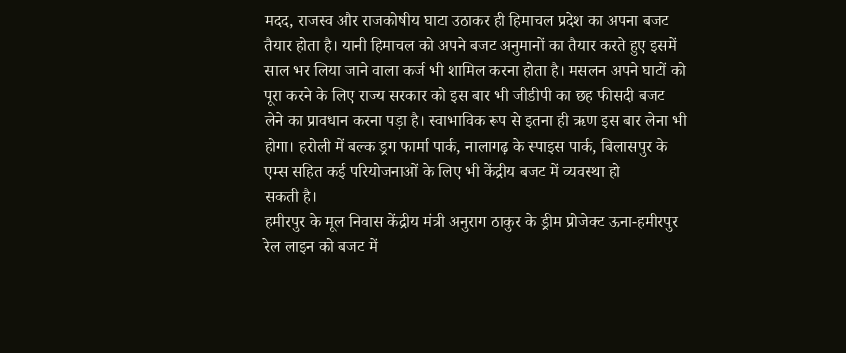मदद, राजस्व और राजकोषीय घाटा उठाकर ही हिमाचल प्रदेश का अपना बजट तैयार होता है। यानी हिमाचल को अपने बजट अनुमानों का तैयार करते हुए इसमें साल भर लिया जाने वाला कर्ज भी शामिल करना होता है। मसलन अपने घाटों को पूरा करने के लिए राज्य सरकार को इस बार भी जीडीपी का छह फीसदी बजट लेने का प्रावधान करना पड़ा है। स्वाभाविक रूप से इतना ही ऋण इस बार लेना भी होगा। हरोली में बल्क ड्रग फार्मा पार्क, नालागढ़ के स्पाइस पार्क, बिलासपुर के एम्स सहित कई परियोजनाओं के लिए भी केंद्रीय बजट में व्यवस्था हो
सकती है।
हमीरपुर के मूल निवास केंद्रीय मंत्री अनुराग ठाकुर के ड्रीम प्रोजेक्ट ऊना-हमीरपुर रेल लाइन को बजट में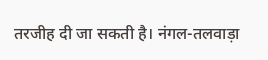तरजीह दी जा सकती है। नंगल-तलवाड़ा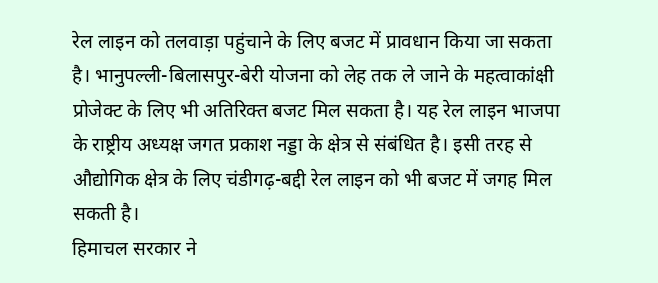रेल लाइन को तलवाड़ा पहुंचाने के लिए बजट में प्रावधान किया जा सकता है। भानुपल्ली-बिलासपुर-बेरी योजना को लेह तक ले जाने के महत्वाकांक्षी प्रोजेक्ट के लिए भी अतिरिक्त बजट मिल सकता है। यह रेल लाइन भाजपा के राष्ट्रीय अध्यक्ष जगत प्रकाश नड्डा के क्षेत्र से संबंधित है। इसी तरह से औद्योगिक क्षेत्र के लिए चंडीगढ़-बद्दी रेल लाइन को भी बजट में जगह मिल सकती है।
हिमाचल सरकार ने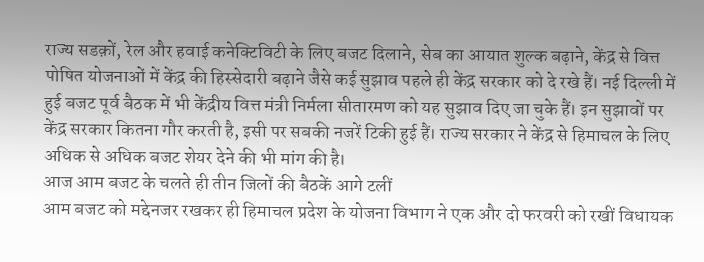राज्य सडक़ों, रेल और हवाई कनेक्टिविटी के लिए बजट दिलाने, सेब का आयात शुल्क बढ़ाने, केंद्र से वित्त पोषित योजनाओं में केंद्र की हिस्सेदारी बढ़ाने जैसे कई सुझाव पहले ही केंद्र सरकार को दे रखे हैं। नई दिल्ली में हुई बजट पूर्व बैठक में भी केंद्रीय वित्त मंत्री निर्मला सीतारमण को यह सुझाव दिए जा चुके हैं। इन सुझावों पर केंद्र सरकार कितना गौर करती है, इसी पर सबकी नजरें टिकी हुई हैं। राज्य सरकार ने केंद्र से हिमाचल के लिए अधिक से अधिक बजट शेयर देने की भी मांग की है।
आज आम बजट के चलते ही तीन जिलों की बैठकें आगे टलीं
आम बजट को मद्देनजर रखकर ही हिमाचल प्रदेश के योजना विभाग ने एक और दो फरवरी को रखीं विधायक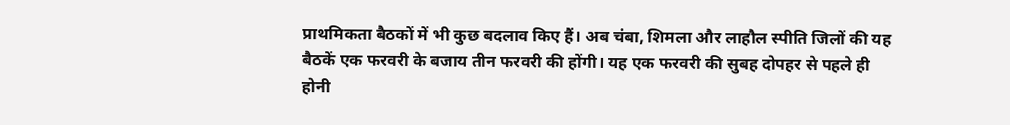प्राथमिकता बैठकों में भी कुछ बदलाव किए हैं। अब चंबा, शिमला और लाहौल स्पीति जिलों की यह बैठकें एक फरवरी के बजाय तीन फरवरी की होंगी। यह एक फरवरी की सुबह दोपहर से पहले ही होनी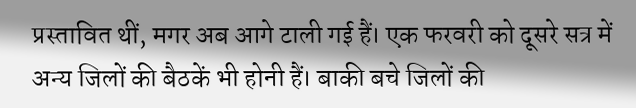प्रस्तावित थीं, मगर अब आगे टाली गई हैं। एक फरवरी को दूसरे सत्र में अन्य जिलों की बैठकें भी होनी हैं। बाकी बचे जिलों की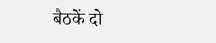बैठकें दो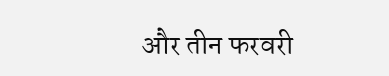और तीन फरवरी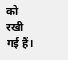को रखी गई हैं।